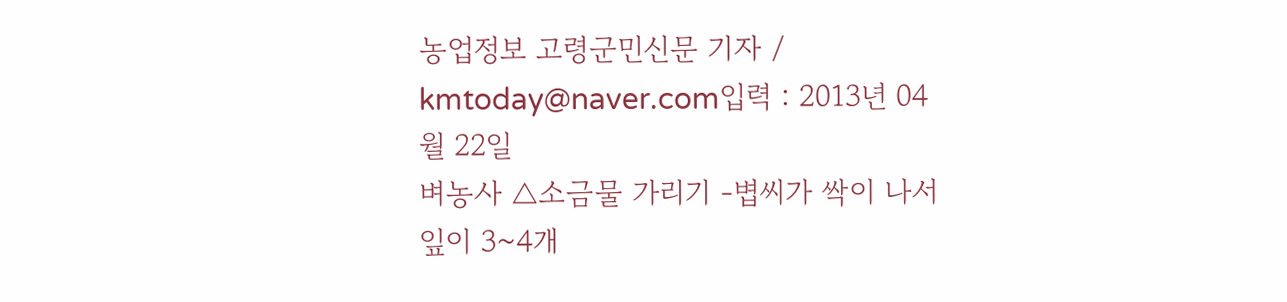농업정보 고령군민신문 기자 / kmtoday@naver.com입력 : 2013년 04월 22일
벼농사 △소금물 가리기 -볍씨가 싹이 나서 잎이 3~4개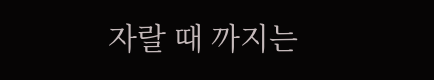자랄 때 까지는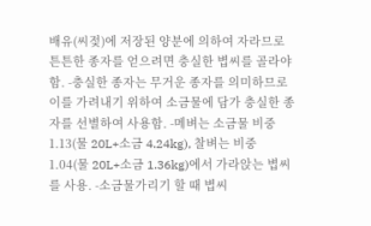배유(씨젖)에 저장된 양분에 의하여 자라므로 튼튼한 종자를 얻으려면 충실한 볍씨를 골라야 함. -충실한 종자는 무거운 종자를 의미하므로 이를 가려내기 위하여 소금물에 담가 충실한 종자를 선별하여 사용함. -메벼는 소금물 비중 1.13(물 20L+소금 4.24kg), 찰벼는 비중 1.04(물 20L+소금 1.36kg)에서 가라앉는 볍씨를 사용. -소금물가리기 할 때 볍씨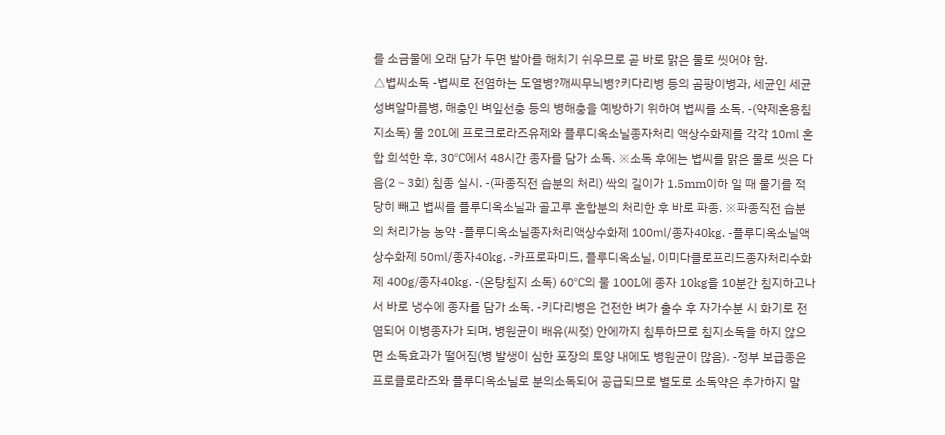를 소금물에 오래 담가 두면 발아를 해치기 쉬우므로 곧 바로 맑은 물로 씻어야 함.
△볍씨소독 -볍씨로 전염하는 도열병?깨씨무늬병?키다리병 등의 곰팡이병과, 세균인 세균성벼알마름병, 해충인 벼잎선충 등의 병해충을 예방하기 위하여 볍씨를 소독. -(약제혼용침지소독) 물 20L에 프로크로라즈유제와 플루디옥소닐종자처리 액상수화제를 각각 10㎖ 혼합 희석한 후, 30℃에서 48시간 종자를 담가 소독. ※소독 후에는 볍씨를 맑은 물로 씻은 다음(2∼3회) 침종 실시. -(파종직전 습분의 처리) 싹의 길이가 1.5mm이하 일 때 물기를 적당히 빼고 볍씨를 플루디옥소닐과 골고루 혼합분의 처리한 후 바로 파종. ※파종직전 습분의 처리가능 농약 -플루디옥소닐종자처리액상수화제 100㎖/종자40kg. -플루디옥소닐액상수화제 50㎖/종자40kg. -카프로파미드, 플루디옥소닐, 이미다클로프리드종자처리수화제 400g/종자40kg. -(온탕침지 소독) 60℃의 물 100L에 종자 10kg을 10분간 침지하고나서 바로 냉수에 종자를 담가 소독. -키다리병은 건전한 벼가 출수 후 자가수분 시 화기로 전염되어 이병종자가 되며, 병원균이 배유(씨젖) 안에까지 침투하므로 침지소독을 하지 않으면 소독효과가 떨어짐(병 발생이 심한 포장의 토양 내에도 병원균이 많음). -정부 보급종은 프로클로라즈와 플루디옥소닐로 분의소독되어 공급되므로 별도로 소독약은 추가하지 말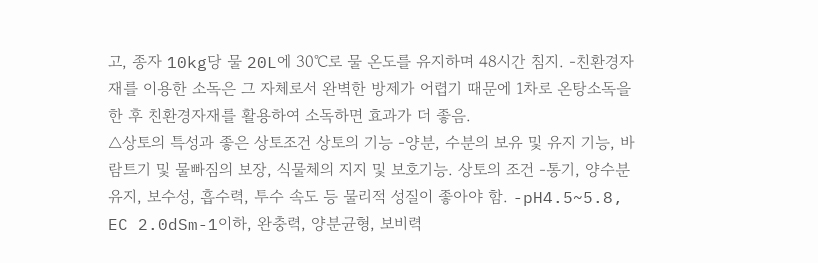고, 종자 10kg당 물 20L에 30℃로 물 온도를 유지하며 48시간 침지. -친환경자재를 이용한 소독은 그 자체로서 완벽한 방제가 어렵기 때문에 1차로 온탕소독을 한 후 친환경자재를 활용하여 소독하면 효과가 더 좋음.
△상토의 특성과 좋은 상토조건 상토의 기능 -양분, 수분의 보유 및 유지 기능, 바람트기 및 물빠짐의 보장, 식물체의 지지 및 보호기능. 상토의 조건 -통기, 양수분유지, 보수성, 흡수력, 투수 속도 등 물리적 성질이 좋아야 함. -pH4.5~5.8, EC 2.0dSm-1이하, 완충력, 양분균형, 보비력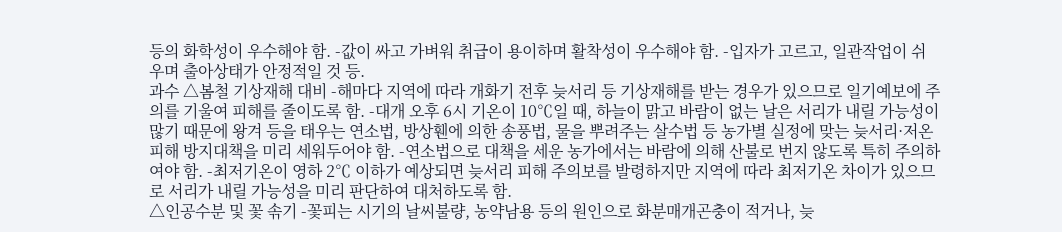등의 화학성이 우수해야 함. -값이 싸고 가벼워 취급이 용이하며 활착성이 우수해야 함. -입자가 고르고, 일관작업이 쉬우며 출아상태가 안정적일 것 등.
과수 △봄철 기상재해 대비 -해마다 지역에 따라 개화기 전후 늦서리 등 기상재해를 받는 경우가 있으므로 일기예보에 주의를 기울여 피해를 줄이도록 함. -대개 오후 6시 기온이 10℃일 때, 하늘이 맑고 바람이 없는 날은 서리가 내릴 가능성이 많기 때문에 왕겨 등을 태우는 연소법, 방상휀에 의한 송풍법, 물을 뿌려주는 살수법 등 농가별 실정에 맞는 늦서리·저온피해 방지대책을 미리 세워두어야 함. -연소법으로 대책을 세운 농가에서는 바람에 의해 산불로 번지 않도록 특히 주의하여야 함. -최저기온이 영하 2℃ 이하가 예상되면 늦서리 피해 주의보를 발령하지만 지역에 따라 최저기온 차이가 있으므로 서리가 내릴 가능성을 미리 판단하여 대처하도록 함.
△인공수분 및 꽃 솎기 -꽃피는 시기의 날씨불량, 농약남용 등의 원인으로 화분매개곤충이 적거나, 늦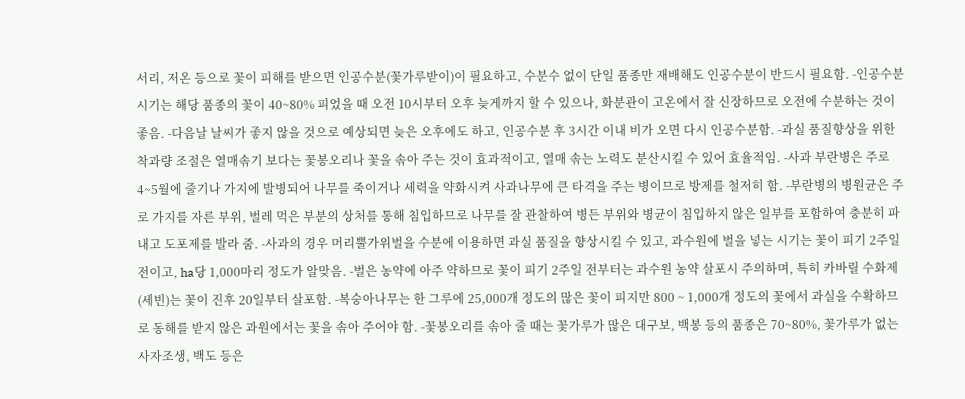서리, 저온 등으로 꽃이 피해를 받으면 인공수분(꽃가루받이)이 필요하고, 수분수 없이 단일 품종만 재배해도 인공수분이 반드시 필요함. -인공수분 시기는 해당 품종의 꽃이 40~80% 피었을 때 오전 10시부터 오후 늦게까지 할 수 있으나, 화분관이 고온에서 잘 신장하므로 오전에 수분하는 것이 좋음. -다음날 날씨가 좋지 않을 것으로 예상되면 늦은 오후에도 하고, 인공수분 후 3시간 이내 비가 오면 다시 인공수분함. -과실 품질향상을 위한 착과량 조절은 열매솎기 보다는 꽃봉오리나 꽃을 솎아 주는 것이 효과적이고, 열매 솎는 노력도 분산시킬 수 있어 효율적임. -사과 부란병은 주로 4~5월에 줄기나 가지에 발병되어 나무를 죽이거나 세력을 약화시켜 사과나무에 큰 타격을 주는 병이므로 방제를 철저히 함. -부란병의 병원균은 주로 가지를 자른 부위, 벌레 먹은 부분의 상처를 통해 침입하므로 나무를 잘 관찰하여 병든 부위와 병균이 침입하지 않은 일부를 포함하여 충분히 파내고 도포제를 발라 줌. -사과의 경우 머리뿔가위벌을 수분에 이용하면 과실 품질을 향상시킬 수 있고, 과수원에 벌을 넣는 시기는 꽃이 피기 2주일전이고, ha당 1,000마리 정도가 알맞음. -벌은 농약에 아주 약하므로 꽃이 피기 2주일 전부터는 과수원 농약 살포시 주의하며, 특히 카바릴 수화제(세빈)는 꽃이 진후 20일부터 살포함. -복숭아나무는 한 그루에 25,000개 정도의 많은 꽃이 피지만 800 ~ 1,000개 정도의 꽃에서 과실을 수확하므로 동해를 받지 않은 과원에서는 꽃을 솎아 주어야 함. -꽃봉오리를 솎아 줄 때는 꽃가루가 많은 대구보, 백봉 등의 품종은 70~80%, 꽃가루가 없는 사자조생, 백도 등은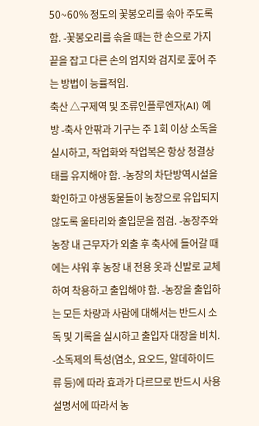50~60% 정도의 꽃봉오리를 솎아 주도록 함. -꽃봉오리를 솎을 때는 한 손으로 가지 끝을 잡고 다른 손의 엄지와 검지로 훑어 주는 방법이 능률적임.
축산 △구제역 및 조류인플루엔자(AI) 예방 -축사 안팎과 기구는 주 1회 이상 소독을 실시하고, 작업화와 작업복은 항상 청결상태를 유지해야 함. -농장의 차단방역시설을 확인하고 야생동물들이 농장으로 유입되지 않도록 울타리와 출입문을 점검. -농장주와 농장 내 근무자가 외출 후 축사에 들어갈 때에는 샤워 후 농장 내 전용 옷과 신발로 교체하여 착용하고 출입해야 함. -농장을 출입하는 모든 차량과 사람에 대해서는 반드시 소독 및 기록을 실시하고 출입자 대장을 비치. -소독제의 특성(염소, 요오드, 알데하이드 류 등)에 따라 효과가 다르므로 반드시 사용설명서에 따라서 농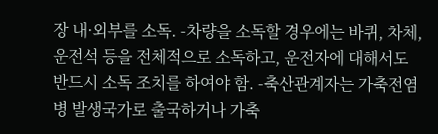장 내·외부를 소독. -차량을 소독할 경우에는 바퀴, 차체, 운전석 등을 전체적으로 소독하고, 운전자에 대해서도 반드시 소독 조치를 하여야 함. -축산관계자는 가축전염병 발생국가로 출국하거나 가축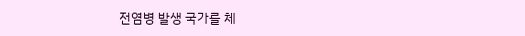전염병 발생 국가를 체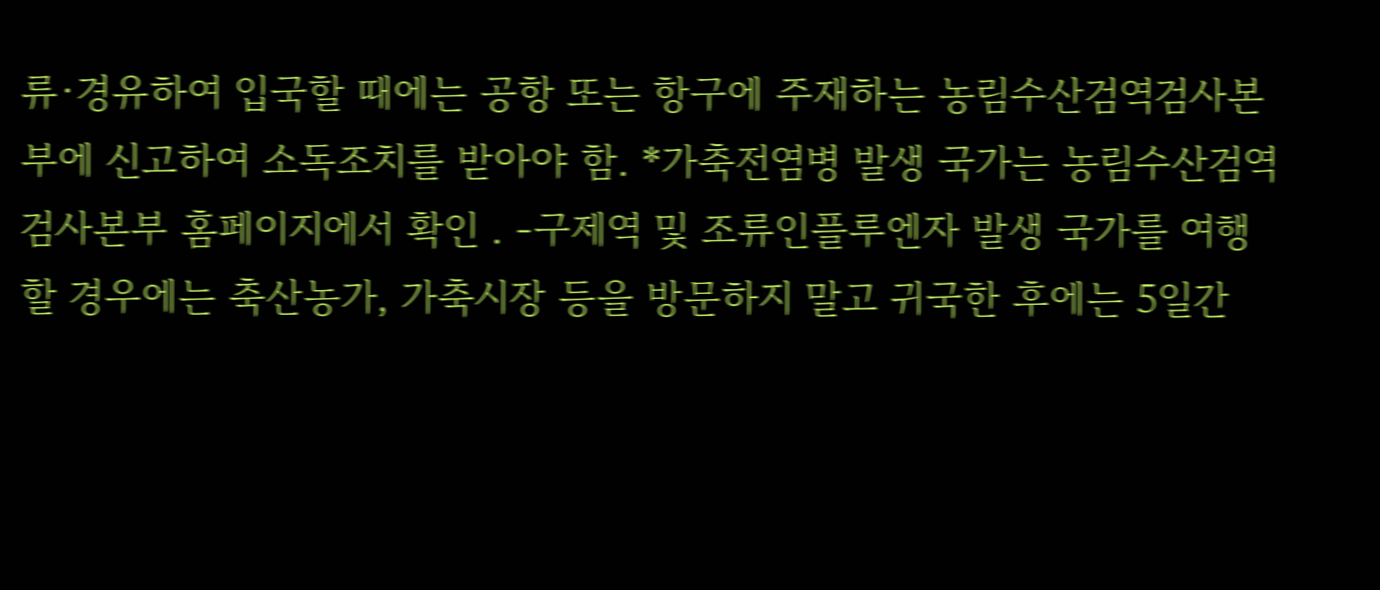류·경유하여 입국할 때에는 공항 또는 항구에 주재하는 농림수산검역검사본부에 신고하여 소독조치를 받아야 함. *가축전염병 발생 국가는 농림수산검역검사본부 홈페이지에서 확인 . -구제역 및 조류인플루엔자 발생 국가를 여행할 경우에는 축산농가, 가축시장 등을 방문하지 말고 귀국한 후에는 5일간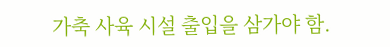가축 사육 시설 출입을 삼가야 함.